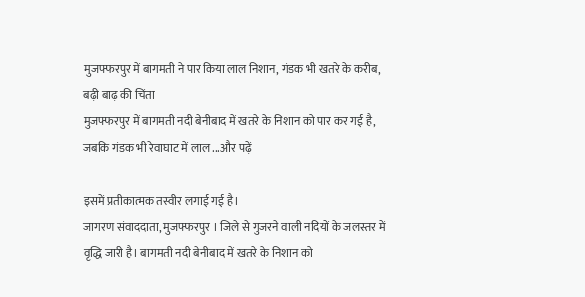मुजफ्फरपुर में बागमती ने पार किया लाल निशान, गंडक भी खतरे के करीब, बढ़ी बाढ़ की चिंता
मुजफ्फरपुर में बागमती नदी बेनीबाद में खतरे के निशान को पार कर गई है, जबकि गंडक भी रेवाघाट में लाल ...और पढ़ें

इसमें प्रतीकात्मक तस्वीर लगाई गई है।
जागरण संवाददाता, मुजफ्फरपुर । जिले से गुजरने वाली नदियों के जलस्तर में वृद्धि जारी है। बागमती नदी बेनीबाद में खतरे के निशान को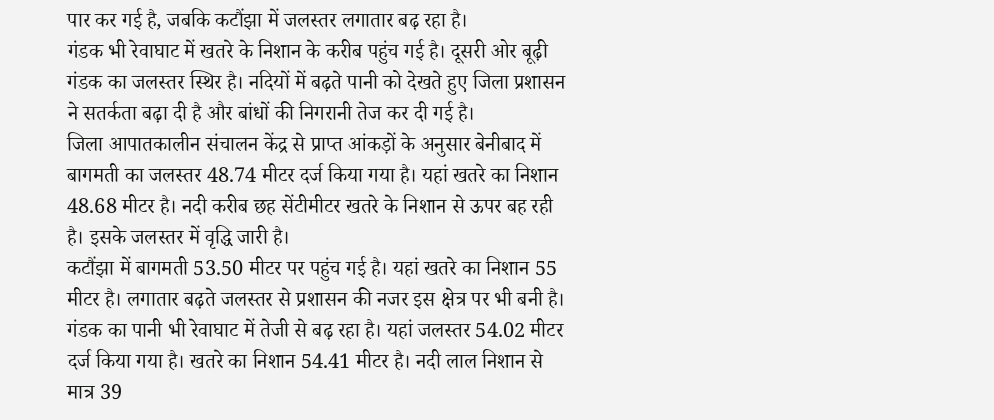पार कर गई है, जबकि कटौंझा में जलस्तर लगातार बढ़ रहा है।
गंडक भी रेवाघाट में खतरे के निशान के करीब पहुंच गई है। दूसरी ओर बूढ़ी गंडक का जलस्तर स्थिर है। नदियों में बढ़ते पानी को देखते हुए जिला प्रशासन ने सतर्कता बढ़ा दी है और बांधों की निगरानी तेज कर दी गई है।
जिला आपातकालीन संचालन केंद्र से प्राप्त आंकड़ों के अनुसार बेनीबाद में बागमती का जलस्तर 48.74 मीटर दर्ज किया गया है। यहां खतरे का निशान 48.68 मीटर है। नदी करीब छह सेंटीमीटर खतरे के निशान से ऊपर बह रही है। इसके जलस्तर में वृद्धि जारी है।
कटौंझा में बागमती 53.50 मीटर पर पहुंच गई है। यहां खतरे का निशान 55 मीटर है। लगातार बढ़ते जलस्तर से प्रशासन की नजर इस क्षेत्र पर भी बनी है।
गंडक का पानी भी रेवाघाट में तेजी से बढ़ रहा है। यहां जलस्तर 54.02 मीटर दर्ज किया गया है। खतरे का निशान 54.41 मीटर है। नदी लाल निशान से मात्र 39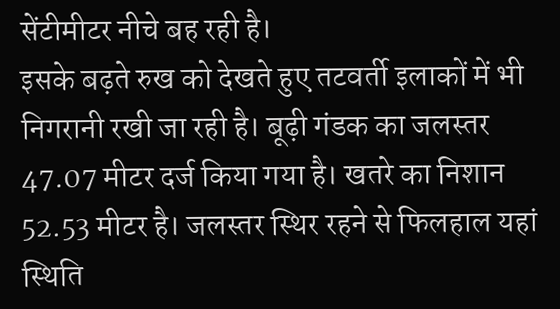सेंटीमीटर नीचे बह रही है।
इसके बढ़ते रुख को देखते हुए तटवर्ती इलाकों में भी निगरानी रखी जा रही है। बूढ़ी गंडक का जलस्तर 47.07 मीटर दर्ज किया गया है। खतरे का निशान 52.53 मीटर है। जलस्तर स्थिर रहने से फिलहाल यहां स्थिति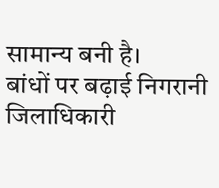सामान्य बनी है।
बांधों पर बढ़ाई निगरानी
जिलाधिकारी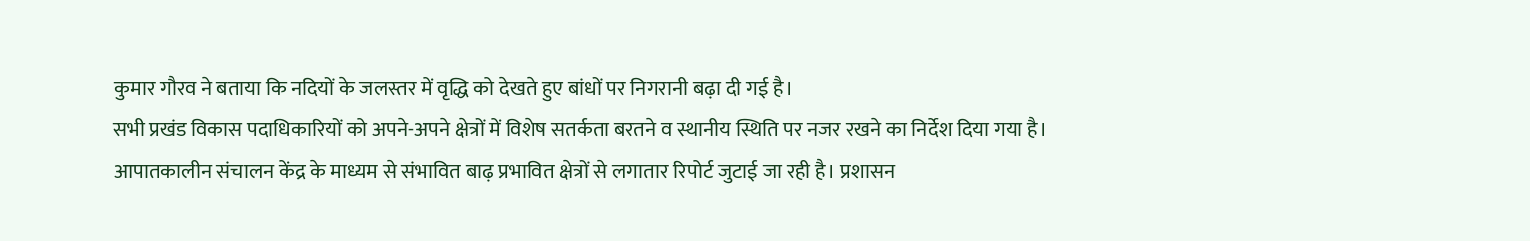कुमार गौरव ने बताया कि नदियों के जलस्तर में वृद्धि को देखते हुए बांधों पर निगरानी बढ़ा दी गई है।
सभी प्रखंड विकास पदाधिकारियों को अपने-अपने क्षेत्रों में विशेष सतर्कता बरतने व स्थानीय स्थिति पर नजर रखने का निर्देश दिया गया है।
आपातकालीन संचालन केंद्र के माध्यम से संभावित बाढ़ प्रभावित क्षेत्रों से लगातार रिपोर्ट जुटाई जा रही है। प्रशासन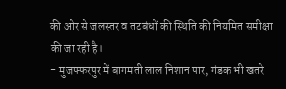की ओर से जलस्तर व तटबंधों की स्थिति की नियमित समीक्षा की जा रही है।
- मुजफ्फरपुर में बागमती लाल निशान पार, गंडक भी खतरे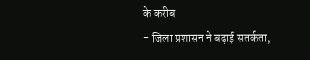के करीब
- जिला प्रशासन ने बढ़ाई सतर्कता,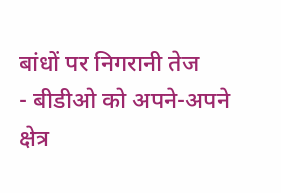बांधों पर निगरानी तेज
- बीडीओ को अपने-अपने क्षेत्र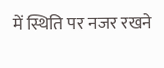में स्थिति पर नजर रखने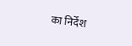का निर्देश